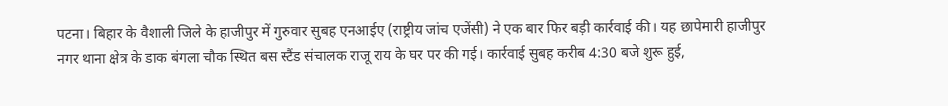पटना। बिहार के वैशाली जिले के हाजीपुर में गुरुवार सुबह एनआईए (राष्ट्रीय जांच एजेंसी) ने एक बार फिर बड़ी कार्रवाई की। यह छापेमारी हाजीपुर नगर थाना क्षेत्र के डाक बंगला चौक स्थित बस स्टैंड संचालक राजू राय के घर पर की गई। कार्रवाई सुबह करीब 4:30 बजे शुरू हुई,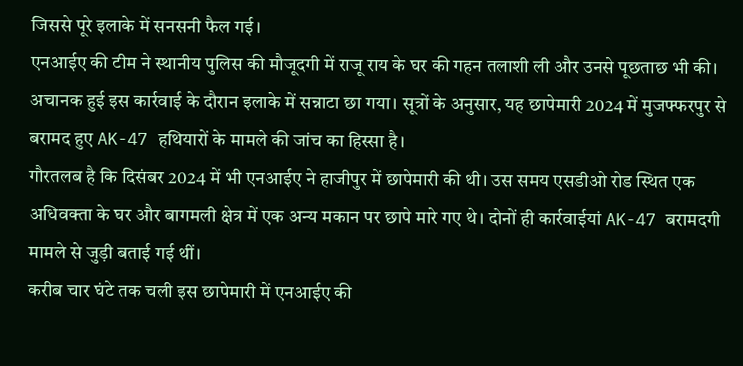जिससे पूरे इलाके में सनसनी फैल गई।
एनआईए की टीम ने स्थानीय पुलिस की मौजूदगी में राजू राय के घर की गहन तलाशी ली और उनसे पूछताछ भी की। अचानक हुई इस कार्रवाई के दौरान इलाके में सन्नाटा छा गया। सूत्रों के अनुसार, यह छापेमारी 2024 में मुजफ्फरपुर से बरामद हुए AK-47 हथियारों के मामले की जांच का हिस्सा है।
गौरतलब है कि दिसंबर 2024 में भी एनआईए ने हाजीपुर में छापेमारी की थी। उस समय एसडीओ रोड स्थित एक अधिवक्ता के घर और बागमली क्षेत्र में एक अन्य मकान पर छापे मारे गए थे। दोनों ही कार्रवाईयां AK-47 बरामदगी मामले से जुड़ी बताई गई थीं।
करीब चार घंटे तक चली इस छापेमारी में एनआईए की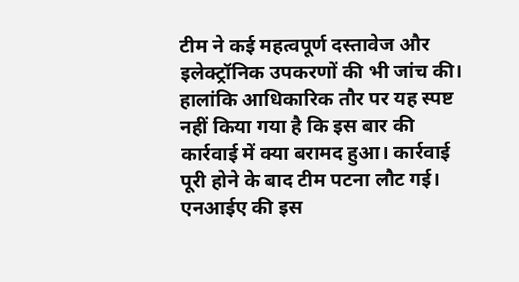टीम ने कई महत्वपूर्ण दस्तावेज और इलेक्ट्रॉनिक उपकरणों की भी जांच की। हालांकि आधिकारिक तौर पर यह स्पष्ट नहीं किया गया है कि इस बार की कार्रवाई में क्या बरामद हुआ। कार्रवाई पूरी होने के बाद टीम पटना लौट गई।
एनआईए की इस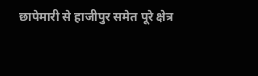छापेमारी से हाजीपुर समेत पूरे क्षेत्र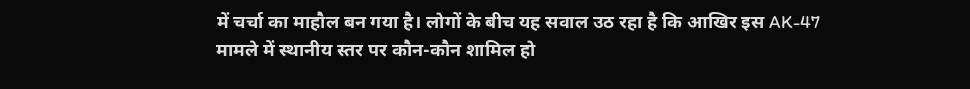में चर्चा का माहौल बन गया है। लोगों के बीच यह सवाल उठ रहा है कि आखिर इस AK-47 मामले में स्थानीय स्तर पर कौन-कौन शामिल हो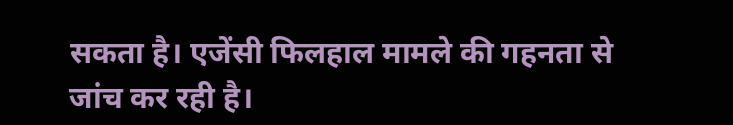सकता है। एजेंसी फिलहाल मामले की गहनता से जांच कर रही है।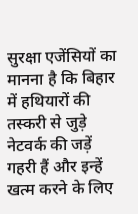सुरक्षा एजेंसियों का मानना है कि बिहार में हथियारों की तस्करी से जुड़े नेटवर्क की जड़ें गहरी हैं और इन्हें खत्म करने के लिए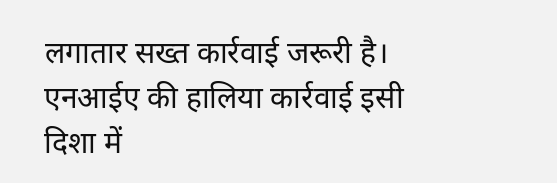लगातार सख्त कार्रवाई जरूरी है। एनआईए की हालिया कार्रवाई इसी दिशा में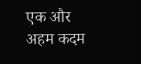एक और अहम कदम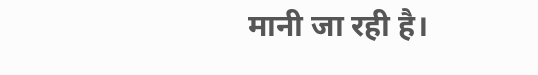मानी जा रही है।